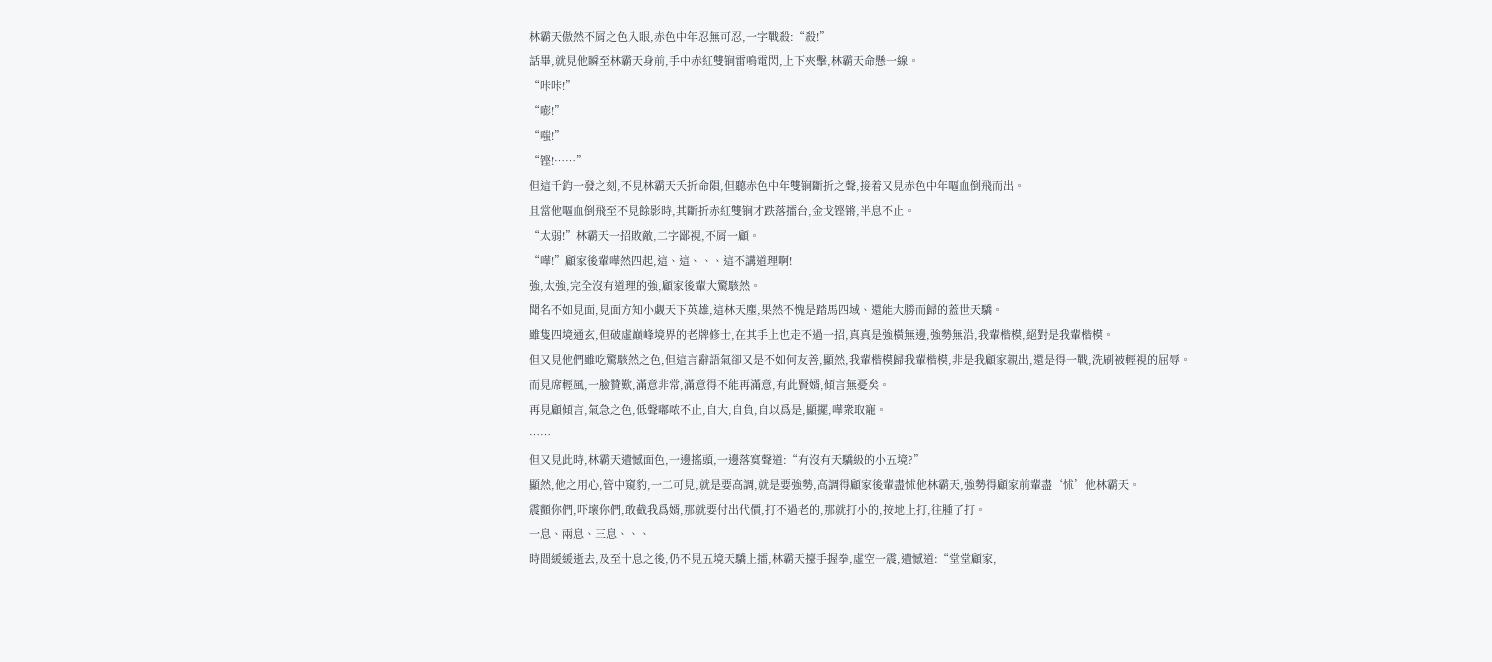林霸天傲然不屑之色入眼,赤色中年忍無可忍,一字戰殺:“殺!”
話畢,就見他瞬至林霸天身前,手中赤紅雙锏雷鳴電閃,上下夾擊,林霸天命懸一線。
“咔咔!”
“嘭!”
“嗤!”
“铿!……”
但這千鈞一發之刻,不見林霸天夭折命隕,但聽赤色中年雙锏斷折之聲,接着又見赤色中年嘔血倒飛而出。
且當他嘔血倒飛至不見餘影時,其斷折赤紅雙锏才跌落擂台,金戈铿锵,半息不止。
“太弱!”林霸天一招敗敵,二字鄙視,不屑一顧。
“嘩!”顧家後輩嘩然四起,這、這、、、這不講道理啊!
強,太強,完全沒有道理的強,顧家後輩大驚駭然。
聞名不如見面,見面方知小觑天下英雄,這林天塵,果然不愧是踏馬四域、還能大勝而歸的蓋世天驕。
雖隻四境通玄,但破虛巅峰境界的老牌修士,在其手上也走不過一招,真真是強橫無邊,強勢無沿,我輩楷模,絕對是我輩楷模。
但又見他們雖吃驚駭然之色,但這言辭語氣卻又是不如何友善,顯然,我輩楷模歸我輩楷模,非是我顧家親出,還是得一戰,洗刷被輕視的屈辱。
而見席輕風,一臉贊歎,滿意非常,滿意得不能再滿意,有此賢婿,傾言無憂矣。
再見顧傾言,氣急之色,低聲嘟哝不止,自大,自負,自以爲是,顯擺,嘩衆取寵。
……
但又見此時,林霸天遺憾面色,一邊搖頭,一邊落寞聲道:“有沒有天驕級的小五境?”
顯然,他之用心,管中窺豹,一二可見,就是要高調,就是要強勢,高調得顧家後輩盡怵他林霸天,強勢得顧家前輩盡‘怵’他林霸天。
震顫你們,吓壞你們,敢截我爲婿,那就要付出代價,打不過老的,那就打小的,按地上打,往腫了打。
一息、兩息、三息、、、
時間緩緩逝去,及至十息之後,仍不見五境天驕上擂,林霸天擡手握拳,虛空一震,遺憾道:“堂堂顧家,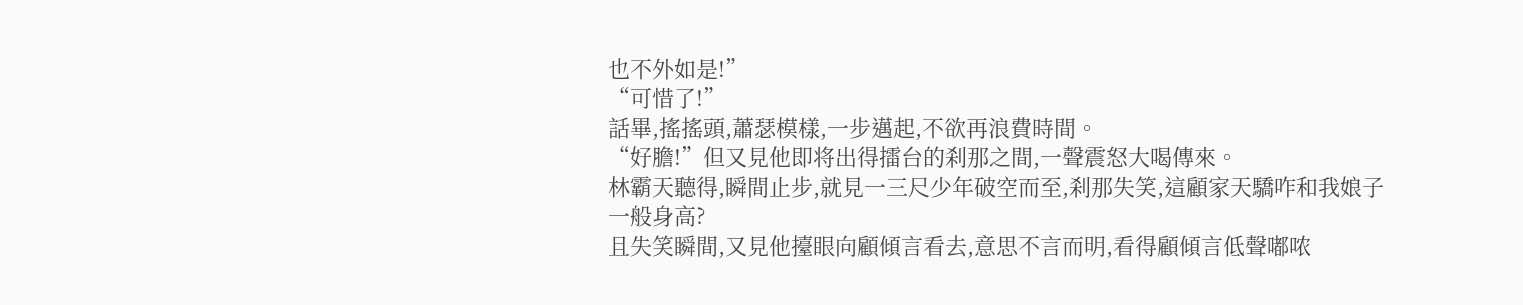也不外如是!”
“可惜了!”
話畢,搖搖頭,蕭瑟模樣,一步邁起,不欲再浪費時間。
“好膽!”但又見他即将出得擂台的刹那之間,一聲震怒大喝傳來。
林霸天聽得,瞬間止步,就見一三尺少年破空而至,刹那失笑,這顧家天驕咋和我娘子一般身高?
且失笑瞬間,又見他擡眼向顧傾言看去,意思不言而明,看得顧傾言低聲嘟哝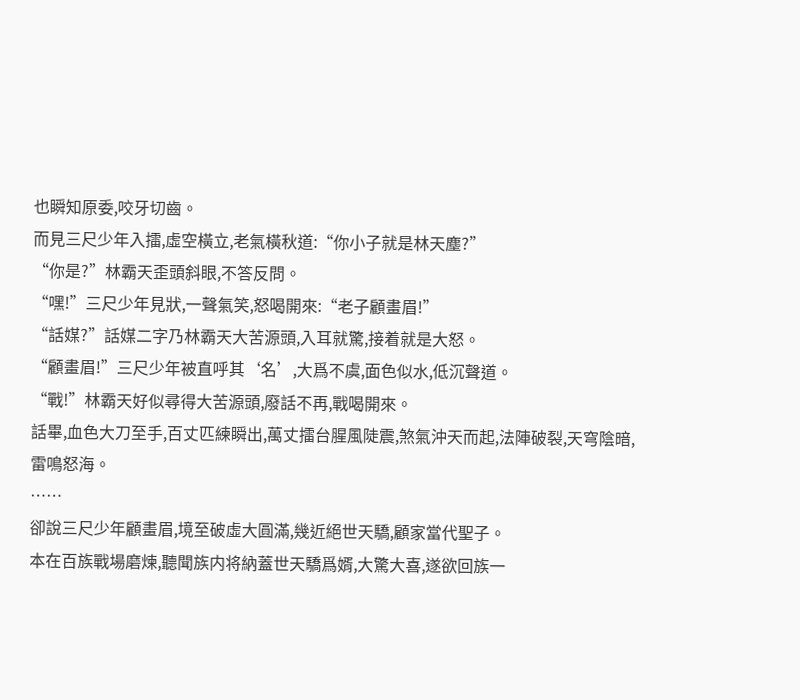也瞬知原委,咬牙切齒。
而見三尺少年入擂,虛空橫立,老氣橫秋道:“你小子就是林天塵?”
“你是?”林霸天歪頭斜眼,不答反問。
“嘿!”三尺少年見狀,一聲氣笑,怒喝開來:“老子顧畫眉!”
“話媒?”話媒二字乃林霸天大苦源頭,入耳就驚,接着就是大怒。
“顧畫眉!”三尺少年被直呼其‘名’,大爲不虞,面色似水,低沉聲道。
“戰!”林霸天好似尋得大苦源頭,廢話不再,戰喝開來。
話畢,血色大刀至手,百丈匹練瞬出,萬丈擂台腥風陡震,煞氣沖天而起,法陣破裂,天穹陰暗,雷鳴怒海。
……
卻說三尺少年顧畫眉,境至破虛大圓滿,幾近絕世天驕,顧家當代聖子。
本在百族戰場磨煉,聽聞族内将納蓋世天驕爲婿,大驚大喜,遂欲回族一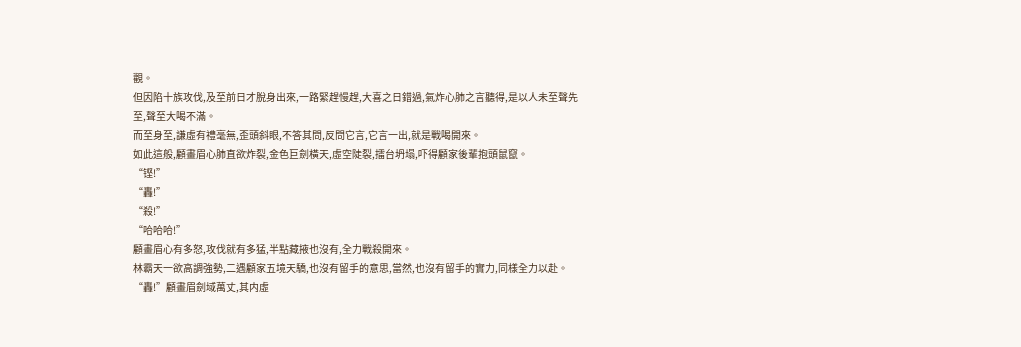觀。
但因陷十族攻伐,及至前日才脫身出來,一路緊趕慢趕,大喜之日錯過,氣炸心肺之言聽得,是以人未至聲先至,聲至大喝不滿。
而至身至,謙虛有禮毫無,歪頭斜眼,不答其問,反問它言,它言一出,就是戰喝開來。
如此這般,顧畫眉心肺直欲炸裂,金色巨劍橫天,虛空陡裂,擂台坍塌,吓得顧家後輩抱頭鼠竄。
“铿!”
“轟!”
“殺!”
“哈哈哈!”
顧畫眉心有多怒,攻伐就有多猛,半點藏掖也沒有,全力戰殺開來。
林霸天一欲高調強勢,二遇顧家五境天驕,也沒有留手的意思,當然,也沒有留手的實力,同樣全力以赴。
“轟!”顧畫眉劍域萬丈,其内虛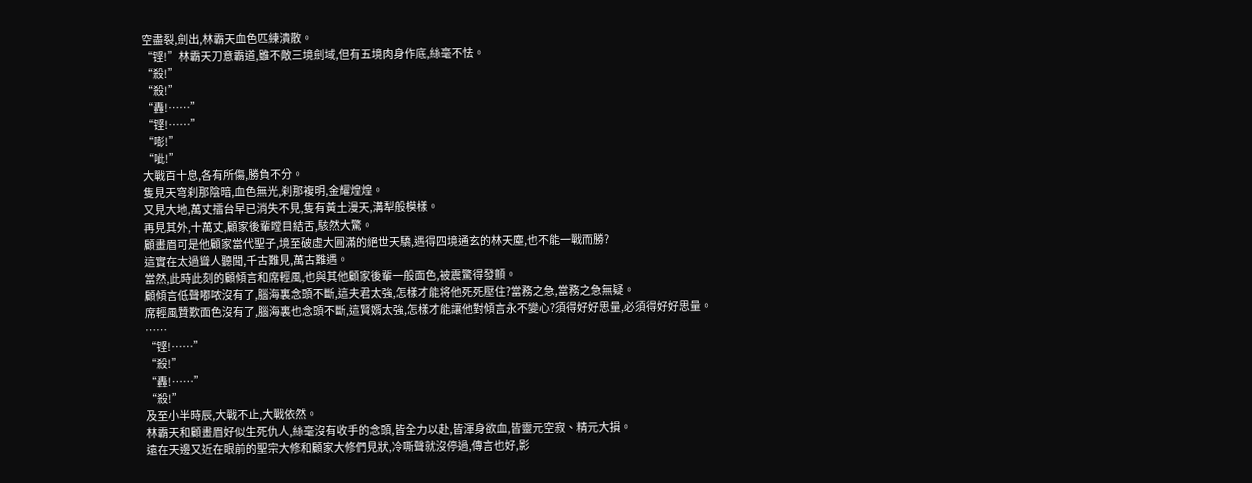空盡裂,劍出,林霸天血色匹練潰散。
“铿!”林霸天刀意霸道,雖不敵三境劍域,但有五境肉身作底,絲毫不怯。
“殺!”
“殺!”
“轟!……”
“铿!……”
“嘭!”
“呲!”
大戰百十息,各有所傷,勝負不分。
隻見天穹刹那陰暗,血色無光,刹那複明,金耀煌煌。
又見大地,萬丈擂台早已消失不見,隻有黃土漫天,溝犁般模樣。
再見其外,十萬丈,顧家後輩瞠目結舌,駭然大驚。
顧畫眉可是他顧家當代聖子,境至破虛大圓滿的絕世天驕,遇得四境通玄的林天塵,也不能一戰而勝?
這實在太過聳人聽聞,千古難見,萬古難遇。
當然,此時此刻的顧傾言和席輕風,也與其他顧家後輩一般面色,被震驚得發顫。
顧傾言低聲嘟哝沒有了,腦海裏念頭不斷,這夫君太強,怎樣才能将他死死壓住?當務之急,當務之急無疑。
席輕風贊歎面色沒有了,腦海裏也念頭不斷,這賢婿太強,怎樣才能讓他對傾言永不變心?須得好好思量,必須得好好思量。
……
“铿!……”
“殺!”
“轟!……”
“殺!”
及至小半時辰,大戰不止,大戰依然。
林霸天和顧畫眉好似生死仇人,絲毫沒有收手的念頭,皆全力以赴,皆渾身欲血,皆靈元空寂、精元大損。
遠在天邊又近在眼前的聖宗大修和顧家大修們見狀,冷嘶聲就沒停過,傳言也好,影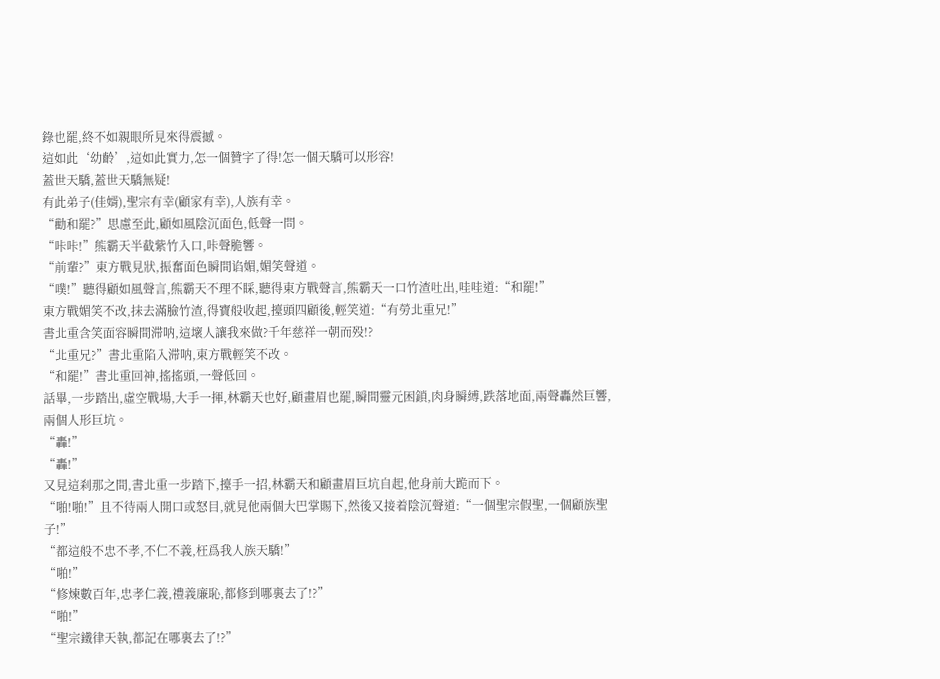錄也罷,終不如親眼所見來得震撼。
這如此‘幼齡’,這如此實力,怎一個贊字了得!怎一個天驕可以形容!
蓋世天驕,蓋世天驕無疑!
有此弟子(佳婿),聖宗有幸(顧家有幸),人族有幸。
“勸和罷?”思慮至此,顧如風陰沉面色,低聲一問。
“咔咔!”熊霸天半截紫竹入口,咔聲脆響。
“前輩?”東方戰見狀,振奮面色瞬間谄媚,媚笑聲道。
“噗!”聽得顧如風聲言,熊霸天不理不睬,聽得東方戰聲言,熊霸天一口竹渣吐出,哇哇道:“和罷!”
東方戰媚笑不改,抹去滿臉竹渣,得寶般收起,擡頭四顧後,輕笑道:“有勞北重兄!”
書北重含笑面容瞬間滞呐,這壞人讓我來做?千年慈祥一朝而殁!?
“北重兄?”書北重陷入滞呐,東方戰輕笑不改。
“和罷!”書北重回神,搖搖頭,一聲低回。
話畢,一步踏出,虛空戰場,大手一揮,林霸天也好,顧畫眉也罷,瞬間靈元困鎖,肉身瞬縛,跌落地面,兩聲轟然巨響,兩個人形巨坑。
“轟!”
“轟!”
又見這刹那之間,書北重一步踏下,擡手一招,林霸天和顧畫眉巨坑自起,他身前大跪而下。
“啪!啪!”且不待兩人開口或怒目,就見他兩個大巴掌賜下,然後又接着陰沉聲道:“一個聖宗假聖,一個顧族聖子!”
“都這般不忠不孝,不仁不義,枉爲我人族天驕!”
“啪!”
“修煉數百年,忠孝仁義,禮義廉恥,都修到哪裏去了!?”
“啪!”
“聖宗鐵律天執,都記在哪裏去了!?”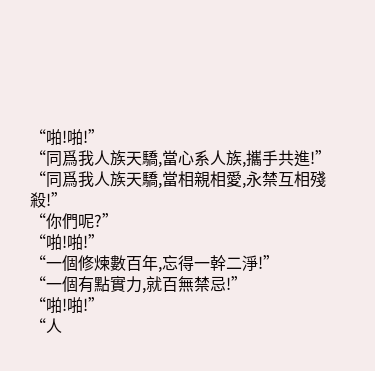“啪!啪!”
“同爲我人族天驕,當心系人族,攜手共進!”
“同爲我人族天驕,當相親相愛,永禁互相殘殺!”
“你們呢?”
“啪!啪!”
“一個修煉數百年,忘得一幹二淨!”
“一個有點實力,就百無禁忌!”
“啪!啪!”
“人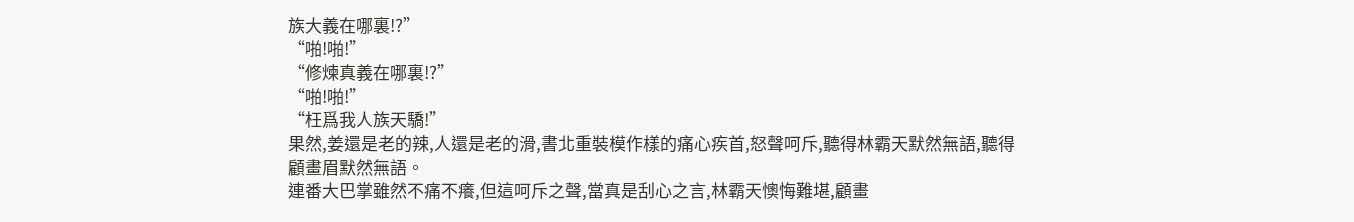族大義在哪裏!?”
“啪!啪!”
“修煉真義在哪裏!?”
“啪!啪!”
“枉爲我人族天驕!”
果然,姜還是老的辣,人還是老的滑,書北重裝模作樣的痛心疾首,怒聲呵斥,聽得林霸天默然無語,聽得顧畫眉默然無語。
連番大巴掌雖然不痛不癢,但這呵斥之聲,當真是刮心之言,林霸天懊悔難堪,顧畫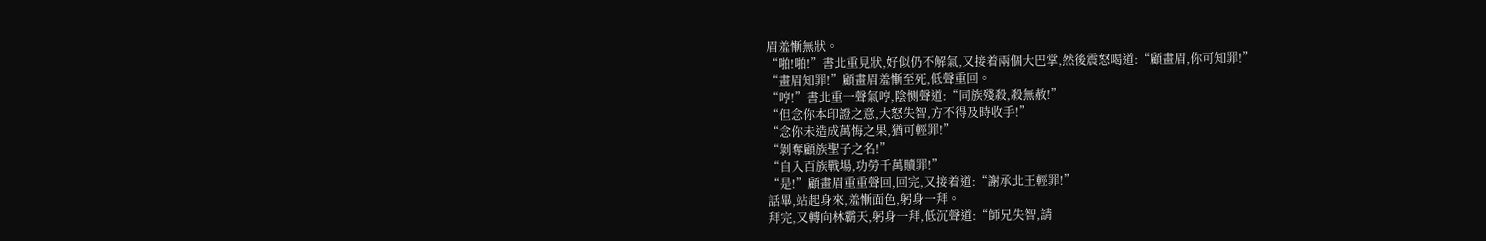眉羞慚無狀。
“啪!啪!”書北重見狀,好似仍不解氣,又接着兩個大巴掌,然後震怒喝道:“顧畫眉,你可知罪!”
“畫眉知罪!”顧畫眉羞慚至死,低聲重回。
“哼!”書北重一聲氣哼,陰恻聲道:“同族殘殺,殺無赦!”
“但念你本印證之意,大怒失智,方不得及時收手!”
“念你未造成萬悔之果,猶可輕罪!”
“剝奪顧族聖子之名!”
“自入百族戰場,功勞千萬贖罪!”
“是!”顧畫眉重重聲回,回完,又接着道:“謝承北王輕罪!”
話畢,站起身來,羞慚面色,躬身一拜。
拜完,又轉向林霸天,躬身一拜,低沉聲道:“師兄失智,請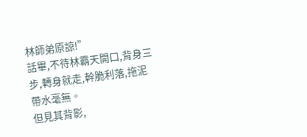林師弟原諒!”
話畢,不待林霸天開口,背身三步,轉身就走,幹脆利落,拖泥帶水毫無。
但見其背影,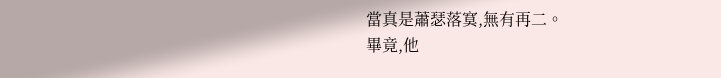當真是蕭瑟落寞,無有再二。
畢竟,他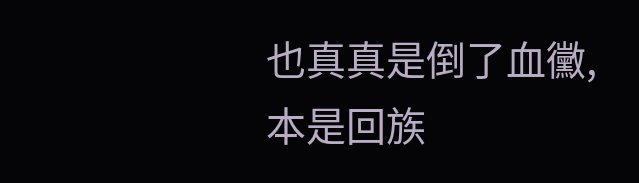也真真是倒了血黴,本是回族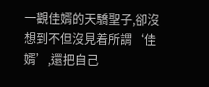一觀佳婿的天驕聖子,卻沒想到不但沒見着所謂‘佳婿’,還把自己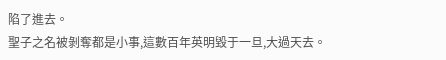陷了進去。
聖子之名被剝奪都是小事,這數百年英明毀于一旦,大過天去。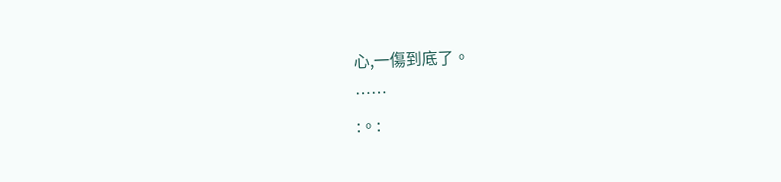心,一傷到底了。
……
:。: